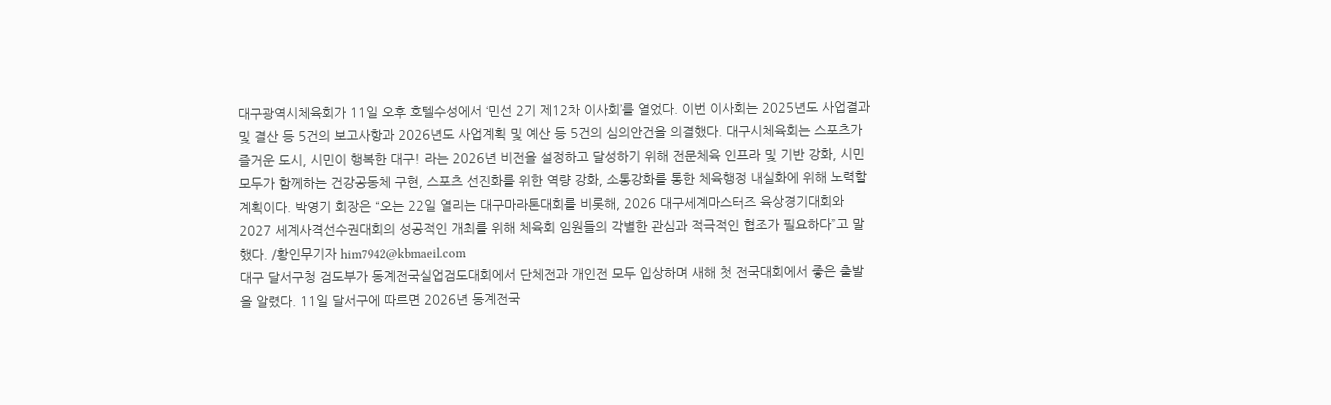대구광역시체육회가 11일 오후 호텔수성에서 ‘민선 2기 제12차 이사회’를 열었다. 이번 이사회는 2025년도 사업결과 및 결산 등 5건의 보고사항과 2026년도 사업계획 및 예산 등 5건의 심의안건을 의결했다. 대구시체육회는 스포츠가 즐거운 도시, 시민이 행복한 대구! 라는 2026년 비전을 설정하고 달성하기 위해 전문체육 인프라 및 기반 강화, 시민 모두가 함께하는 건강공동체 구현, 스포츠 선진화를 위한 역량 강화, 소통강화를 통한 체육행정 내실화에 위해 노력할 계획이다. 박영기 회장은 “오는 22일 열리는 대구마라톤대회를 비롯해, 2026 대구세계마스터즈 육상경기대회와 2027 세계사격선수권대회의 성공적인 개최를 위해 체육회 임원들의 각별한 관심과 적극적인 협조가 필요하다”고 말했다. /황인무기자 him7942@kbmaeil.com
대구 달서구청 검도부가 동계전국실업검도대회에서 단체전과 개인전 모두 입상하며 새해 첫 전국대회에서 좋은 출발을 알렸다. 11일 달서구에 따르면 2026년 동계전국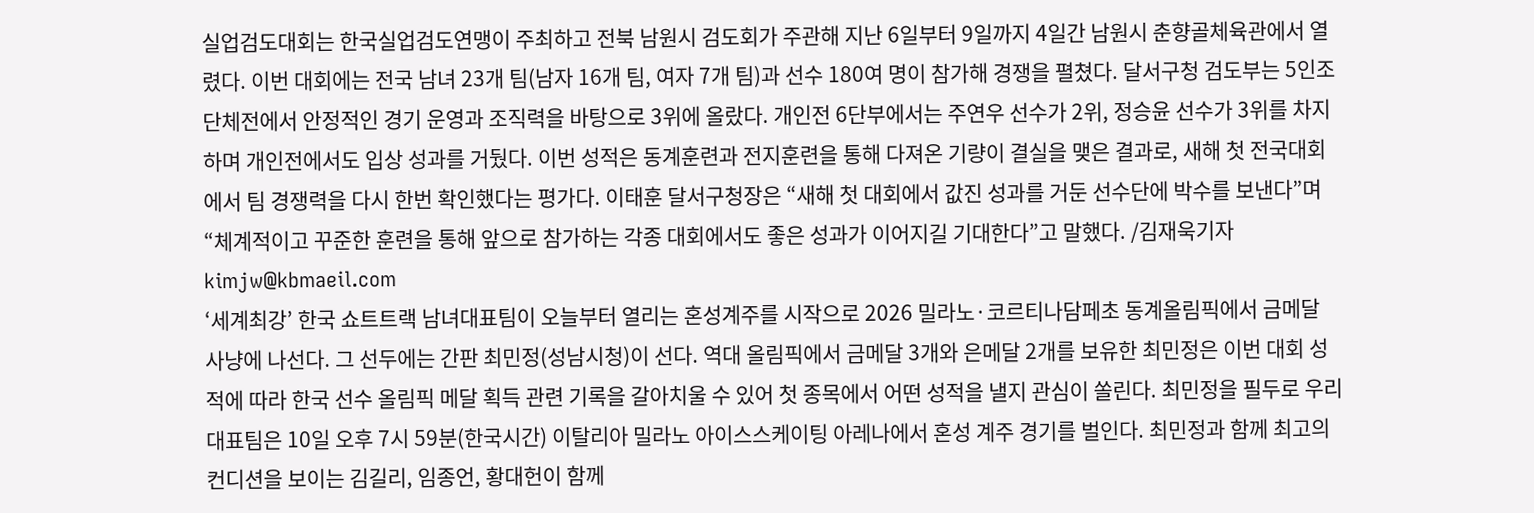실업검도대회는 한국실업검도연맹이 주최하고 전북 남원시 검도회가 주관해 지난 6일부터 9일까지 4일간 남원시 춘향골체육관에서 열렸다. 이번 대회에는 전국 남녀 23개 팀(남자 16개 팀, 여자 7개 팀)과 선수 180여 명이 참가해 경쟁을 펼쳤다. 달서구청 검도부는 5인조 단체전에서 안정적인 경기 운영과 조직력을 바탕으로 3위에 올랐다. 개인전 6단부에서는 주연우 선수가 2위, 정승윤 선수가 3위를 차지하며 개인전에서도 입상 성과를 거뒀다. 이번 성적은 동계훈련과 전지훈련을 통해 다져온 기량이 결실을 맺은 결과로, 새해 첫 전국대회에서 팀 경쟁력을 다시 한번 확인했다는 평가다. 이태훈 달서구청장은 “새해 첫 대회에서 값진 성과를 거둔 선수단에 박수를 보낸다”며 “체계적이고 꾸준한 훈련을 통해 앞으로 참가하는 각종 대회에서도 좋은 성과가 이어지길 기대한다”고 말했다. /김재욱기자 kimjw@kbmaeil.com
‘세계최강’ 한국 쇼트트랙 남녀대표팀이 오늘부터 열리는 혼성계주를 시작으로 2026 밀라노·코르티나담페초 동계올림픽에서 금메달 사냥에 나선다. 그 선두에는 간판 최민정(성남시청)이 선다. 역대 올림픽에서 금메달 3개와 은메달 2개를 보유한 최민정은 이번 대회 성적에 따라 한국 선수 올림픽 메달 획득 관련 기록을 갈아치울 수 있어 첫 종목에서 어떤 성적을 낼지 관심이 쏠린다. 최민정을 필두로 우리 대표팀은 10일 오후 7시 59분(한국시간) 이탈리아 밀라노 아이스스케이팅 아레나에서 혼성 계주 경기를 벌인다. 최민정과 함께 최고의 컨디션을 보이는 김길리, 임종언, 황대헌이 함께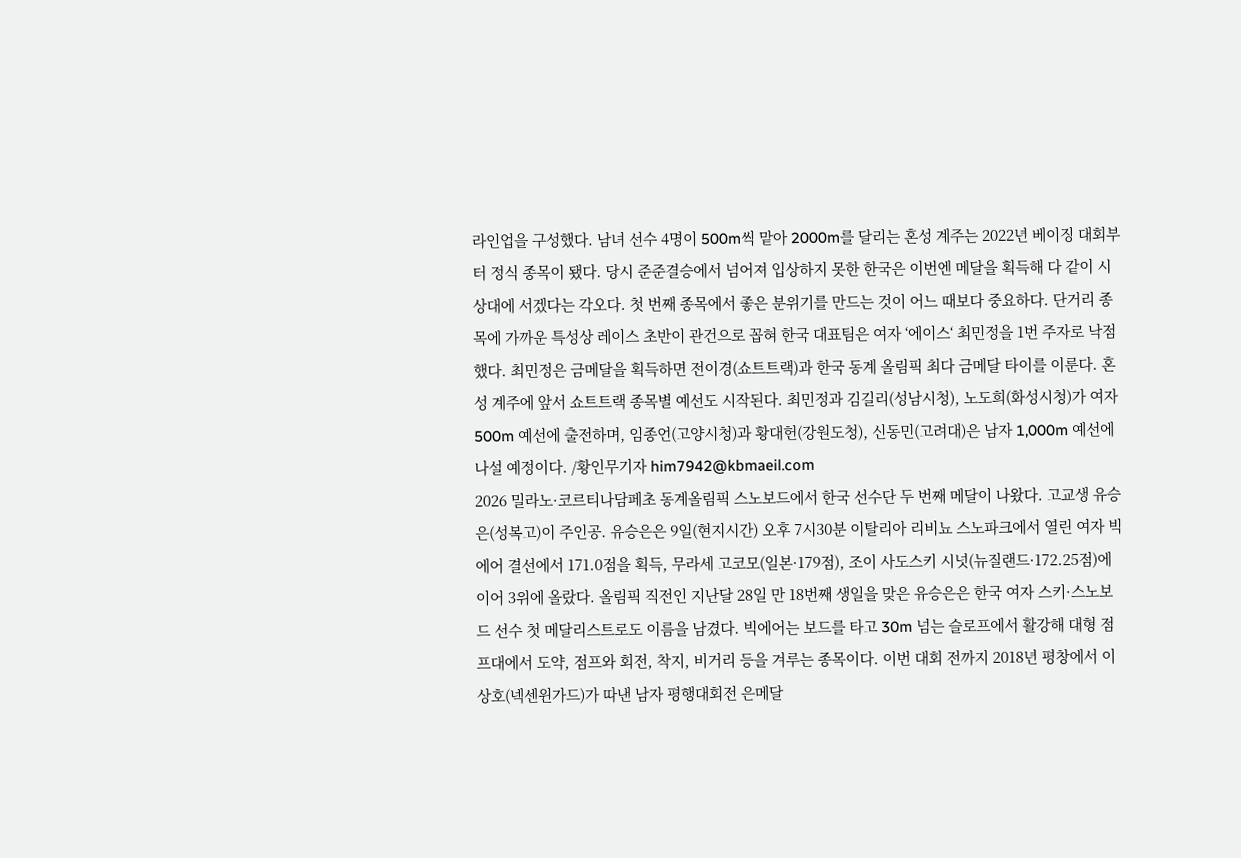라인업을 구성했다. 남녀 선수 4명이 500m씩 맡아 2000m를 달리는 혼성 계주는 2022년 베이징 대회부터 정식 종목이 됐다. 당시 준준결승에서 넘어져 입상하지 못한 한국은 이번엔 메달을 획득해 다 같이 시상대에 서겠다는 각오다. 첫 번째 종목에서 좋은 분위기를 만드는 것이 어느 때보다 중요하다. 단거리 종목에 가까운 특성상 레이스 초반이 관건으로 꼽혀 한국 대표팀은 여자 ‘에이스‘ 최민정을 1번 주자로 낙점했다. 최민정은 금메달을 획득하면 전이경(쇼트트랙)과 한국 동계 올림픽 최다 금메달 타이를 이룬다. 혼성 계주에 앞서 쇼트트랙 종목별 예선도 시작된다. 최민정과 김길리(성남시청), 노도희(화성시청)가 여자 500m 예선에 출전하며, 임종언(고양시청)과 황대헌(강원도청), 신동민(고려대)은 남자 1,000m 예선에 나설 예정이다. /황인무기자 him7942@kbmaeil.com
2026 밀라노·코르티나담페초 동계올림픽 스노보드에서 한국 선수단 두 번째 메달이 나왔다. 고교생 유승은(성복고)이 주인공. 유승은은 9일(현지시간) 오후 7시30분 이탈리아 리비뇨 스노파크에서 열린 여자 빅에어 결선에서 171.0점을 획득, 무라세 고코모(일본·179점), 조이 사도스키 시넛(뉴질랜드·172.25점)에 이어 3위에 올랐다. 올림픽 직전인 지난달 28일 만 18번째 생일을 맞은 유승은은 한국 여자 스키·스노보드 선수 첫 메달리스트로도 이름을 남겼다. 빅에어는 보드를 타고 30m 넘는 슬로프에서 활강해 대형 점프대에서 도약, 점프와 회전, 착지, 비거리 등을 겨루는 종목이다. 이번 대회 전까지 2018년 평창에서 이상호(넥센윈가드)가 따낸 남자 평행대회전 은메달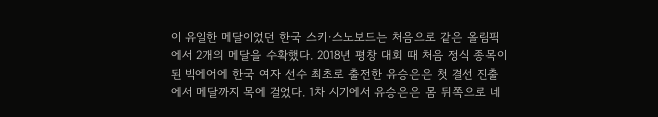이 유일한 메달이었던 한국 스키·스노보드는 처음으로 같은 올림픽에서 2개의 메달을 수확했다. 2018년 평창 대회 때 처음 정식 종목이 된 빅에어에 한국 여자 선수 최초로 출전한 유승은은 첫 결선 진출에서 메달까지 목에 걸었다. 1차 시기에서 유승은은 몸 뒤쪽으로 네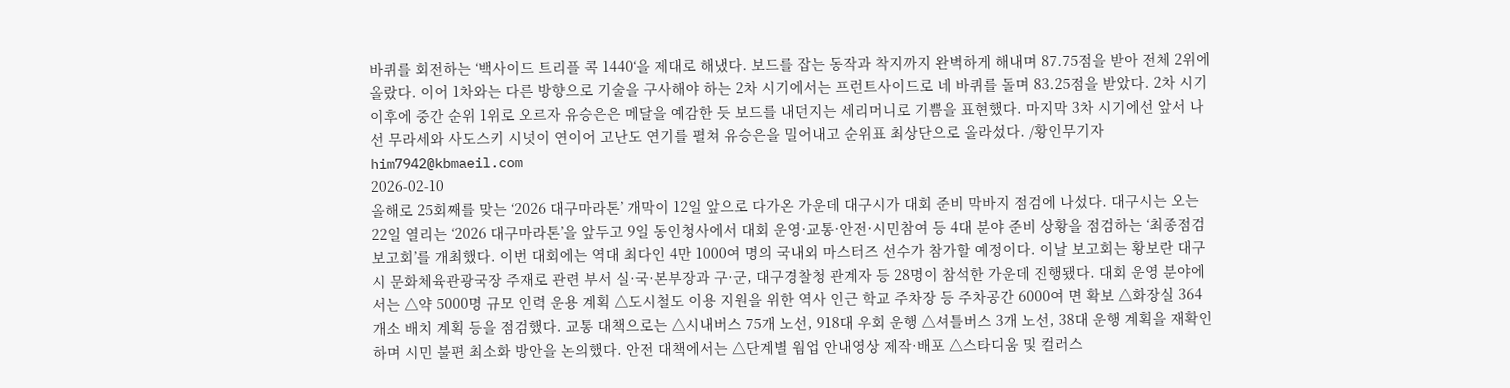바퀴를 회전하는 ‘백사이드 트리플 콕 1440‘을 제대로 해냈다. 보드를 잡는 동작과 착지까지 완벽하게 해내며 87.75점을 받아 전체 2위에 올랐다. 이어 1차와는 다른 방향으로 기술을 구사해야 하는 2차 시기에서는 프런트사이드로 네 바퀴를 돌며 83.25점을 받았다. 2차 시기 이후에 중간 순위 1위로 오르자 유승은은 메달을 예감한 듯 보드를 내던지는 세리머니로 기쁨을 표현했다. 마지막 3차 시기에선 앞서 나선 무라세와 사도스키 시넛이 연이어 고난도 연기를 펼쳐 유승은을 밀어내고 순위표 최상단으로 올라섰다. /황인무기자 him7942@kbmaeil.com
2026-02-10
올해로 25회째를 맞는 ‘2026 대구마라톤’ 개막이 12일 앞으로 다가온 가운데 대구시가 대회 준비 막바지 점검에 나섰다. 대구시는 오는 22일 열리는 ‘2026 대구마라톤’을 앞두고 9일 동인청사에서 대회 운영·교통·안전·시민참여 등 4대 분야 준비 상황을 점검하는 ‘최종점검 보고회’를 개최했다. 이번 대회에는 역대 최다인 4만 1000여 명의 국내외 마스터즈 선수가 참가할 예정이다. 이날 보고회는 황보란 대구시 문화체육관광국장 주재로 관련 부서 실·국·본부장과 구·군, 대구경찰청 관계자 등 28명이 참석한 가운데 진행됐다. 대회 운영 분야에서는 △약 5000명 규모 인력 운용 계획 △도시철도 이용 지원을 위한 역사 인근 학교 주차장 등 주차공간 6000여 면 확보 △화장실 364개소 배치 계획 등을 점검했다. 교통 대책으로는 △시내버스 75개 노선, 918대 우회 운행 △셔틀버스 3개 노선, 38대 운행 계획을 재확인하며 시민 불편 최소화 방안을 논의했다. 안전 대책에서는 △단계별 웜업 안내영상 제작·배포 △스타디움 및 컬러스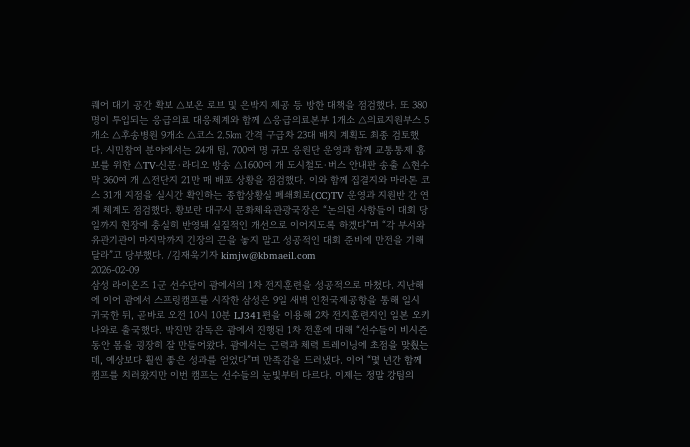퀘어 대기 공간 확보 △보온 로브 및 은박지 제공 등 방한 대책을 점검했다. 또 380명이 투입되는 응급의료 대응체계와 함께 △응급의료본부 1개소 △의료지원부스 5개소 △후송병원 9개소 △코스 2.5㎞ 간격 구급차 23대 배치 계획도 최종 검토했다. 시민참여 분야에서는 24개 팀, 700여 명 규모 응원단 운영과 함께 교통통제 홍보를 위한 △TV·신문·라디오 방송 △1600여 개 도시철도·버스 안내판 송출 △현수막 360여 개 △전단지 21만 매 배포 상황을 점검했다. 이와 함께 집결지와 마라톤 코스 31개 지점을 실시간 확인하는 종합상황실 폐쇄회로(CC)TV 운영과 지원반 간 연계 체계도 점검했다. 황보란 대구시 문화체육관광국장은 “논의된 사항들이 대회 당일까지 현장에 충실히 반영돼 실질적인 개선으로 이어지도록 하겠다”며 “각 부서와 유관기관이 마지막까지 긴장의 끈을 놓지 말고 성공적인 대회 준비에 만전을 기해 달라”고 당부했다. /김재욱기자 kimjw@kbmaeil.com
2026-02-09
삼성 라이온즈 1군 선수단이 괌에서의 1차 전지훈련을 성공적으로 마쳤다. 지난해에 이어 괌에서 스프링캠프를 시작한 삼성은 9일 새벽 인천국제공항을 통해 일시 귀국한 뒤, 곧바로 오전 10시 10분 LJ341편을 이용해 2차 전지훈련지인 일본 오키나와로 출국했다. 박진만 감독은 괌에서 진행된 1차 전훈에 대해 “선수들이 비시즌 동안 몸을 굉장히 잘 만들어왔다. 괌에서는 근력과 체력 트레이닝에 초점을 맞췄는데, 예상보다 훨씬 좋은 성과를 얻었다”며 만족감을 드러냈다. 이어 “몇 년간 함께 캠프를 치러왔지만 이번 캠프는 선수들의 눈빛부터 다르다. 이제는 정말 강팀의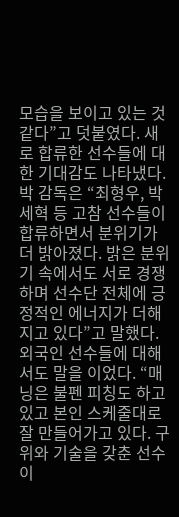모습을 보이고 있는 것 같다”고 덧붙였다. 새로 합류한 선수들에 대한 기대감도 나타냈다. 박 감독은 “최형우, 박세혁 등 고참 선수들이 합류하면서 분위기가 더 밝아졌다. 밝은 분위기 속에서도 서로 경쟁하며 선수단 전체에 긍정적인 에너지가 더해지고 있다”고 말했다. 외국인 선수들에 대해서도 말을 이었다. “매닝은 불펜 피칭도 하고 있고 본인 스케줄대로 잘 만들어가고 있다. 구위와 기술을 갖춘 선수이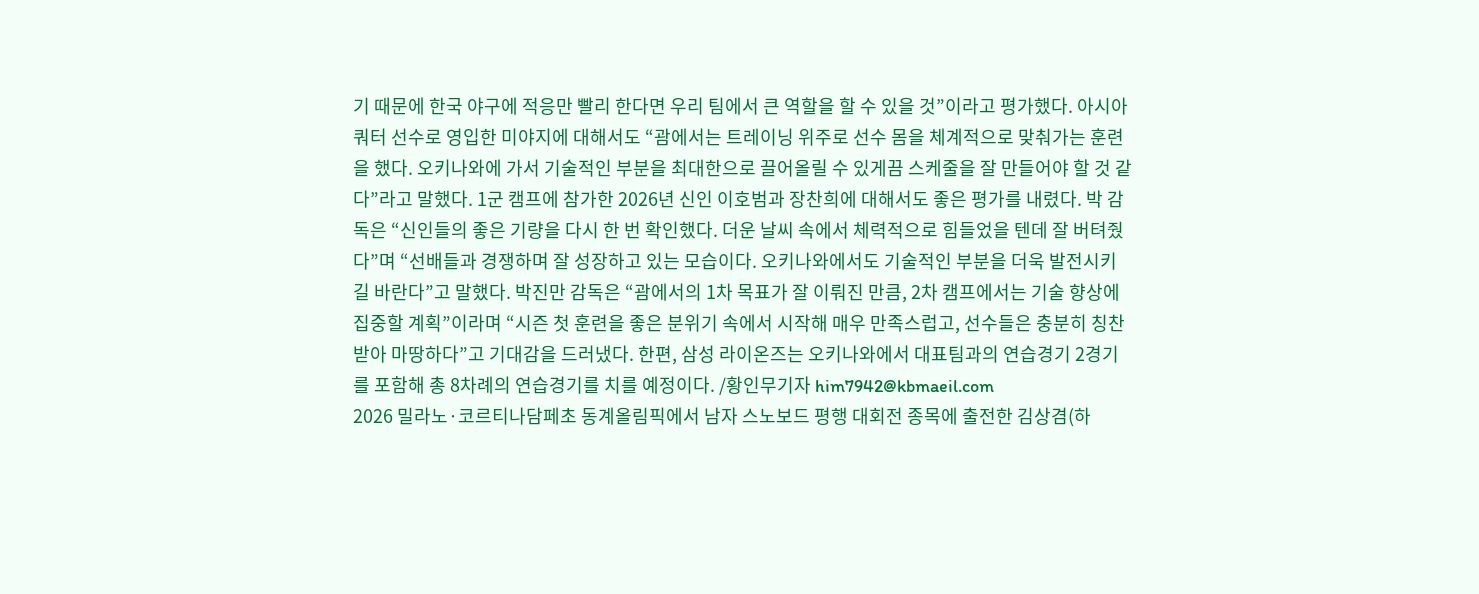기 때문에 한국 야구에 적응만 빨리 한다면 우리 팀에서 큰 역할을 할 수 있을 것”이라고 평가했다. 아시아쿼터 선수로 영입한 미야지에 대해서도 “괌에서는 트레이닝 위주로 선수 몸을 체계적으로 맞춰가는 훈련을 했다. 오키나와에 가서 기술적인 부분을 최대한으로 끌어올릴 수 있게끔 스케줄을 잘 만들어야 할 것 같다”라고 말했다. 1군 캠프에 참가한 2026년 신인 이호범과 장찬희에 대해서도 좋은 평가를 내렸다. 박 감독은 “신인들의 좋은 기량을 다시 한 번 확인했다. 더운 날씨 속에서 체력적으로 힘들었을 텐데 잘 버텨줬다”며 “선배들과 경쟁하며 잘 성장하고 있는 모습이다. 오키나와에서도 기술적인 부분을 더욱 발전시키길 바란다”고 말했다. 박진만 감독은 “괌에서의 1차 목표가 잘 이뤄진 만큼, 2차 캠프에서는 기술 향상에 집중할 계획”이라며 “시즌 첫 훈련을 좋은 분위기 속에서 시작해 매우 만족스럽고, 선수들은 충분히 칭찬받아 마땅하다”고 기대감을 드러냈다. 한편, 삼성 라이온즈는 오키나와에서 대표팀과의 연습경기 2경기를 포함해 총 8차례의 연습경기를 치를 예정이다. /황인무기자 him7942@kbmaeil.com
2026 밀라노·코르티나담페초 동계올림픽에서 남자 스노보드 평행 대회전 종목에 출전한 김상겸(하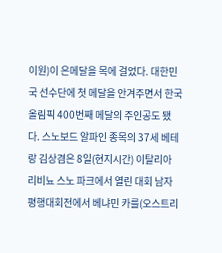이원)이 은메달을 목에 걸었다. 대한민국 선수단에 첫 메달을 안겨주면서 한국 올림픽 400번째 메달의 주인공도 됐다. 스노보드 알파인 종목의 37세 베테랑 김상겸은 8일(현지시간) 이탈리아 리비뇨 스노 파크에서 열린 대회 남자 평행대회전에서 베냐민 카를(오스트리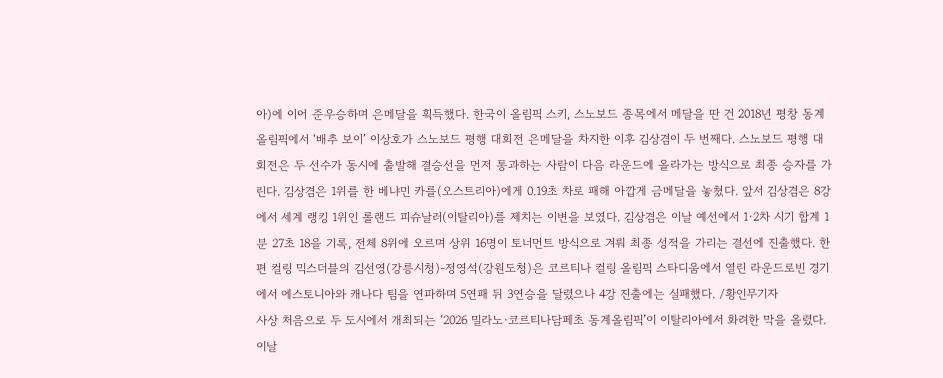아)에 이어 준우승하며 은메달을 획득했다. 한국이 올림픽 스키, 스노보드 종목에서 메달을 딴 건 2018년 평창 동계올림픽에서 ‘배추 보이’ 이상호가 스노보드 평행 대회전 은메달을 차지한 이후 김상겸이 두 번째다. 스노보드 평행 대회전은 두 선수가 동시에 출발해 결승선을 먼저 통과하는 사람이 다음 라운드에 올라가는 방식으로 최종 승자를 가린다. 김상겸은 1위를 한 베냐민 카를(오스트리아)에게 0.19초 차로 패해 아깝게 금메달을 놓쳤다. 앞서 김상겸은 8강에서 세계 랭킹 1위인 롤랜드 피슈날러(이탈리아)를 제치는 이변을 보였다. 김상겸은 이날 예선에서 1·2차 시기 합계 1분 27초 18을 기록, 전체 8위에 오르며 상위 16명이 토너먼트 방식으로 겨뤄 최종 성적을 가리는 결선에 진출했다. 한편 컬링 믹스더블의 김선영(강릉시청)-정영석(강원도청)은 코르티나 컬링 올림픽 스타디움에서 열린 라운드로빈 경기에서 에스토니아와 캐나다 팀을 연파하며 5연패 뒤 3연승을 달렸으나 4강 진출에는 실패했다. /황인무기자
사상 처음으로 두 도시에서 개최되는 ‘2026 밀라노·코르티나담페초 동계올림픽’이 이탈리아에서 화려한 막을 올렸다. 이날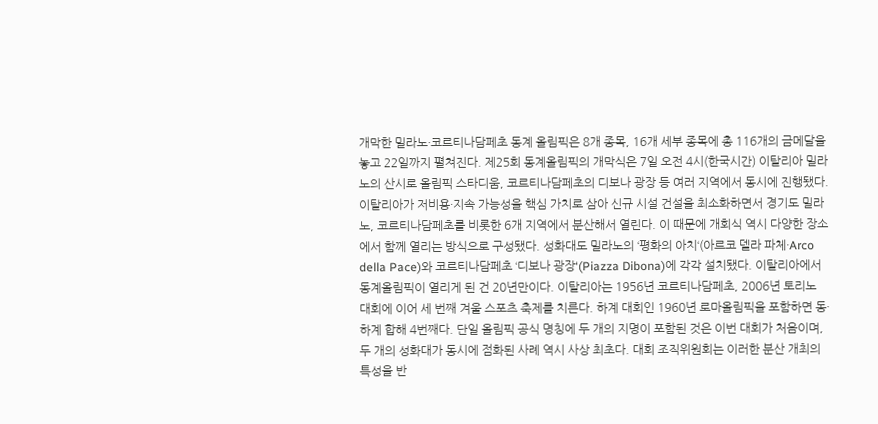개막한 밀라노·코르티나담페초 동계 올림픽은 8개 종목, 16개 세부 종목에 총 116개의 금메달을 놓고 22일까지 펼쳐진다. 제25회 동계올림픽의 개막식은 7일 오전 4시(한국시간) 이탈리아 밀라노의 산시로 올림픽 스타디움, 코르티나담페초의 디보나 광장 등 여러 지역에서 동시에 진행됐다. 이탈리아가 저비용·지속 가능성을 핵심 가치로 삼아 신규 시설 건설을 최소화하면서 경기도 밀라노, 코르티나담페초를 비롯한 6개 지역에서 분산해서 열린다. 이 때문에 개회식 역시 다양한 장소에서 함께 열리는 방식으로 구성됐다. 성화대도 밀라노의 ‘평화의 아치‘(아르코 델라 파체·Arco della Pace)와 코르티나담페초 ‘디보나 광장‘(Piazza Dibona)에 각각 설치됐다. 이탈리아에서 동계올림픽이 열리게 된 건 20년만이다. 이탈리아는 1956년 코르티나담페초, 2006년 토리노 대회에 이어 세 번째 겨울 스포츠 축제를 치른다. 하계 대회인 1960년 로마올림픽을 포함하면 동·하계 합해 4번째다. 단일 올림픽 공식 명칭에 두 개의 지명이 포함된 것은 이번 대회가 처음이며, 두 개의 성화대가 동시에 점화된 사례 역시 사상 최초다. 대회 조직위원회는 이러한 분산 개최의 특성을 반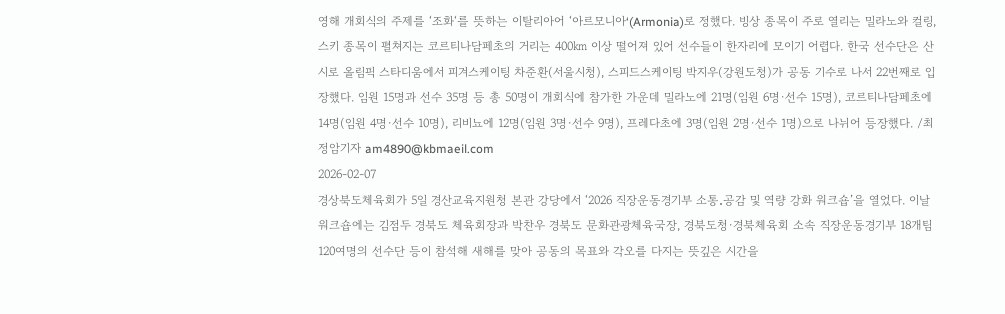영해 개회식의 주제를 ‘조화‘를 뜻하는 이탈리아어 ‘아르모니아‘(Armonia)로 정했다. 빙상 종목이 주로 열리는 밀라노와 컬링, 스키 종목이 펼쳐지는 코르티나담페초의 거리는 400㎞ 이상 떨어져 있어 선수들이 한자리에 모이기 어렵다. 한국 선수단은 산시로 올림픽 스타디움에서 피겨스케이팅 차준환(서울시청), 스피드스케이팅 박지우(강원도청)가 공동 기수로 나서 22번째로 입장했다. 임원 15명과 선수 35명 등 총 50명이 개회식에 참가한 가운데 밀라노에 21명(임원 6명·선수 15명), 코르티나담페초에 14명(임원 4명·선수 10명), 리비뇨에 12명(임원 3명·선수 9명), 프레다초에 3명(임원 2명·선수 1명)으로 나뉘어 등장했다. /최정암기자 am4890@kbmaeil.com
2026-02-07
경상북도체육회가 5일 경산교육지원청 본관 강당에서 ‘2026 직장운동경기부 소통․공감 및 역량 강화 워크숍’을 열었다. 이날 워크숍에는 김점두 경북도 체육회장과 박찬우 경북도 문화관광체육국장, 경북도청·경북체육회 소속 직장운동경기부 18개팀 120여명의 선수단 등이 참석해 새해를 맞아 공동의 목표와 각오를 다지는 뜻깊은 시간을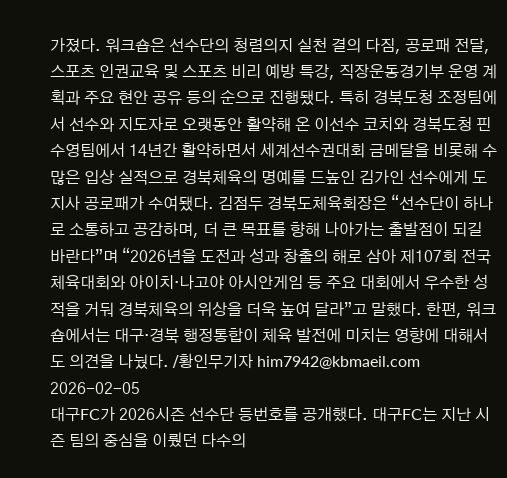가졌다. 워크숍은 선수단의 청렴의지 실천 결의 다짐, 공로패 전달, 스포츠 인권교육 및 스포츠 비리 예방 특강, 직장운동경기부 운영 계획과 주요 현안 공유 등의 순으로 진행됐다. 특히 경북도청 조정팀에서 선수와 지도자로 오랫동안 활약해 온 이선수 코치와 경북도청 핀수영팀에서 14년간 활약하면서 세계선수권대회 금메달을 비롯해 수많은 입상 실적으로 경북체육의 명예를 드높인 김가인 선수에게 도지사 공로패가 수여됐다. 김점두 경북도체육회장은 “선수단이 하나로 소통하고 공감하며, 더 큰 목표를 향해 나아가는 출발점이 되길 바란다”며 “2026년을 도전과 성과 창출의 해로 삼아 제107회 전국체육대회와 아이치·나고야 아시안게임 등 주요 대회에서 우수한 성적을 거둬 경북체육의 위상을 더욱 높여 달라”고 말했다. 한편, 워크숍에서는 대구·경북 행정통합이 체육 발전에 미치는 영향에 대해서도 의견을 나눴다. /황인무기자 him7942@kbmaeil.com
2026-02-05
대구FC가 2026시즌 선수단 등번호를 공개했다. 대구FC는 지난 시즌 팀의 중심을 이뤘던 다수의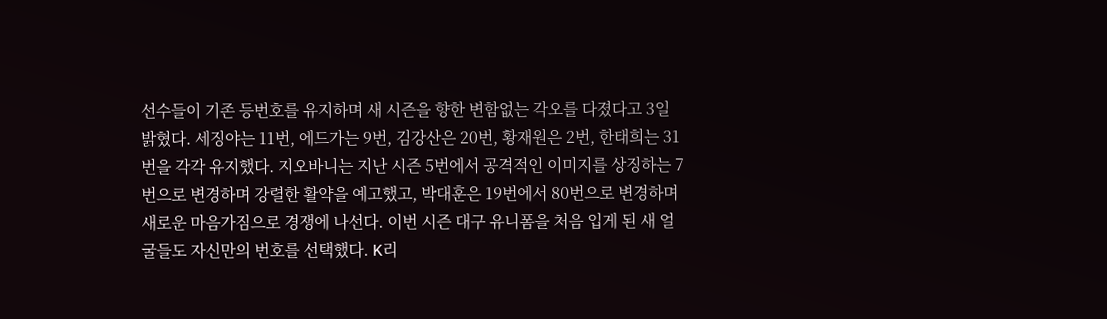선수들이 기존 등번호를 유지하며 새 시즌을 향한 변함없는 각오를 다졌다고 3일 밝혔다. 세징야는 11번, 에드가는 9번, 김강산은 20번, 황재원은 2번, 한태희는 31번을 각각 유지했다. 지오바니는 지난 시즌 5번에서 공격적인 이미지를 상징하는 7번으로 변경하며 강렬한 활약을 예고했고, 박대훈은 19번에서 80번으로 변경하며 새로운 마음가짐으로 경쟁에 나선다. 이번 시즌 대구 유니폼을 처음 입게 된 새 얼굴들도 자신만의 번호를 선택했다. K리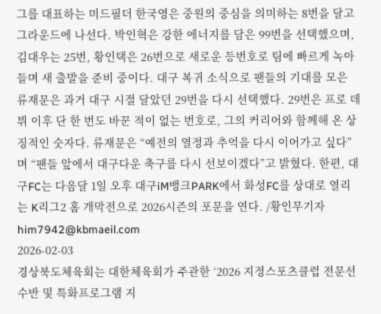그를 대표하는 미드필더 한국영은 중원의 중심을 의미하는 8번을 달고 그라운드에 나선다. 박인혁은 강한 에너지를 담은 99번을 선택했으며, 김대우는 25번, 황인택은 26번으로 새로운 등번호로 팀에 빠르게 녹아들며 새 출발을 준비 중이다. 대구 복귀 소식으로 팬들의 기대를 모은 류재문은 과거 대구 시절 달았던 29번을 다시 선택했다. 29번은 프로 데뷔 이후 단 한 번도 바꾼 적이 없는 번호로, 그의 커리어와 함께해 온 상징적인 숫자다. 류재문은 “예전의 열정과 추억을 다시 이어가고 싶다”며 “팬들 앞에서 대구다운 축구를 다시 선보이겠다”고 밝혔다. 한편, 대구FC는 다음달 1일 오후 대구iM뱅크PARK에서 화성FC를 상대로 열리는 K리그2 홈 개막전으로 2026시즌의 포문을 연다. /황인무기자 him7942@kbmaeil.com
2026-02-03
경상북도체육회는 대한체육회가 주관한 ‘2026 지정스포츠클럽 전문선수반 및 특화프로그램 지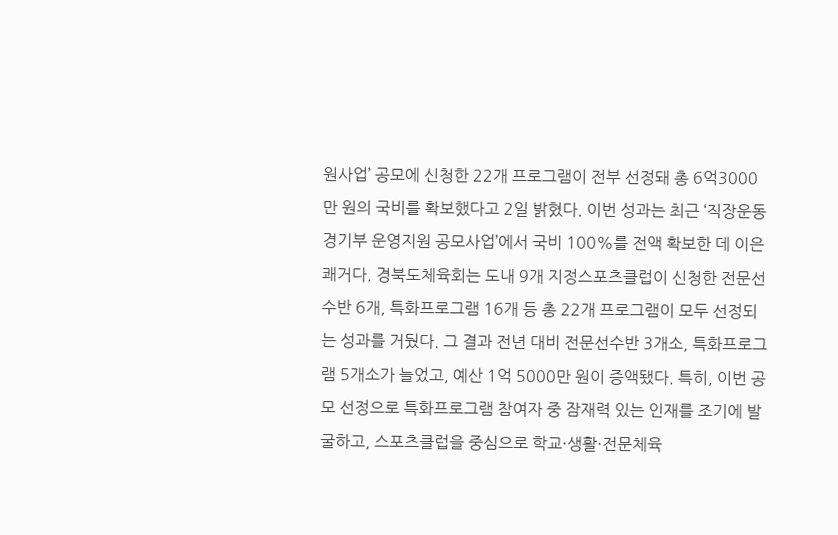원사업’ 공모에 신청한 22개 프로그램이 전부 선정돼 총 6억3000만 원의 국비를 확보했다고 2일 밝혔다. 이번 성과는 최근 ‘직장운동경기부 운영지원 공모사업’에서 국비 100%를 전액 확보한 데 이은 쾌거다. 경북도체육회는 도내 9개 지정스포츠클럽이 신청한 전문선수반 6개, 특화프로그램 16개 등 총 22개 프로그램이 모두 선정되는 성과를 거뒀다. 그 결과 전년 대비 전문선수반 3개소, 특화프로그램 5개소가 늘었고, 예산 1억 5000만 원이 증액됐다. 특히, 이번 공모 선정으로 특화프로그램 참여자 중 잠재력 있는 인재를 조기에 발굴하고, 스포츠클럽을 중심으로 학교·생활·전문체육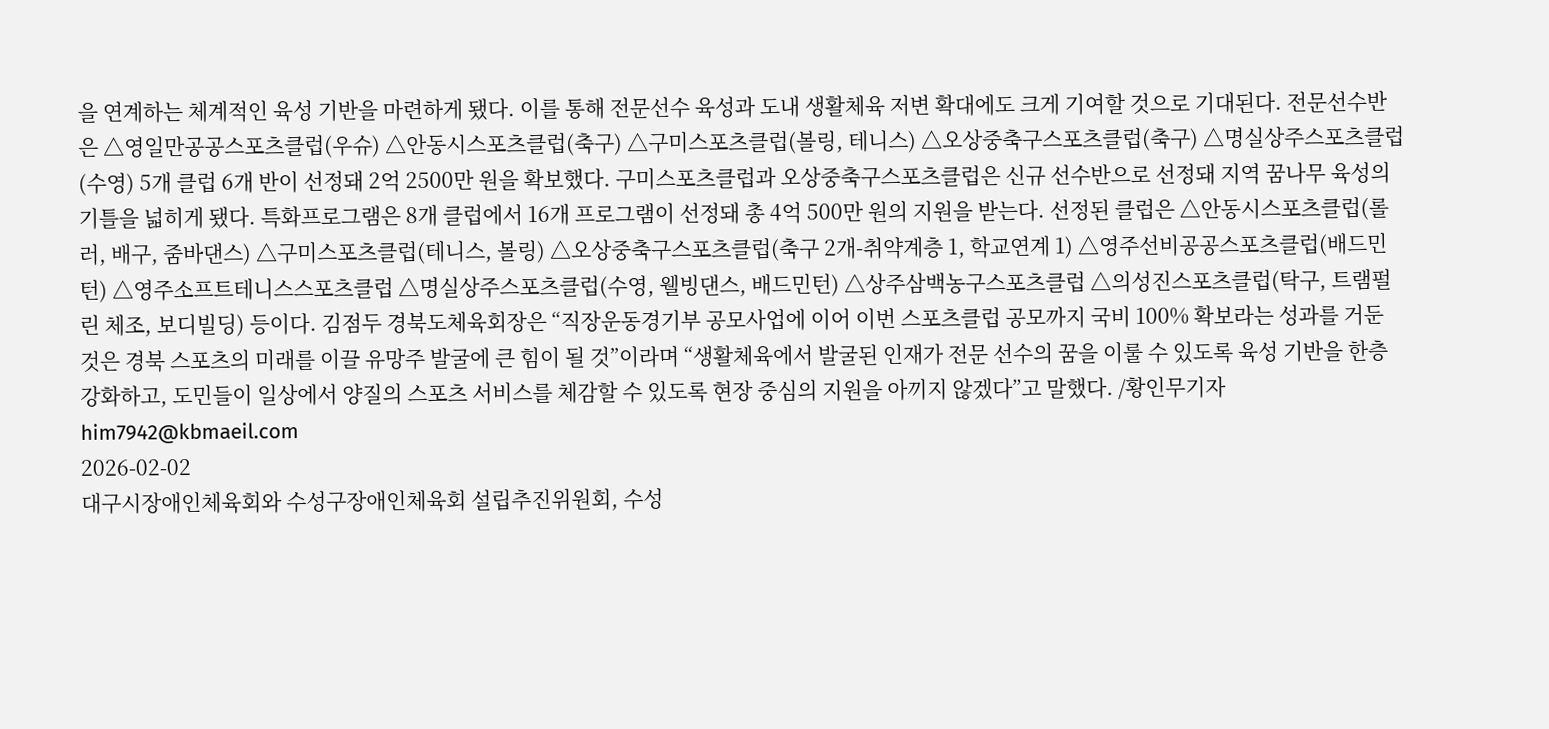을 연계하는 체계적인 육성 기반을 마련하게 됐다. 이를 통해 전문선수 육성과 도내 생활체육 저변 확대에도 크게 기여할 것으로 기대된다. 전문선수반은 △영일만공공스포츠클럽(우슈) △안동시스포츠클럽(축구) △구미스포츠클럽(볼링, 테니스) △오상중축구스포츠클럽(축구) △명실상주스포츠클럽(수영) 5개 클럽 6개 반이 선정돼 2억 2500만 원을 확보했다. 구미스포츠클럽과 오상중축구스포츠클럽은 신규 선수반으로 선정돼 지역 꿈나무 육성의 기틀을 넓히게 됐다. 특화프로그램은 8개 클럽에서 16개 프로그램이 선정돼 총 4억 500만 원의 지원을 받는다. 선정된 클럽은 △안동시스포츠클럽(롤러, 배구, 줌바댄스) △구미스포츠클럽(테니스, 볼링) △오상중축구스포츠클럽(축구 2개-취약계층 1, 학교연계 1) △영주선비공공스포츠클럽(배드민턴) △영주소프트테니스스포츠클럽 △명실상주스포츠클럽(수영, 웰빙댄스, 배드민턴) △상주삼백농구스포츠클럽 △의성진스포츠클럽(탁구, 트램펄린 체조, 보디빌딩) 등이다. 김점두 경북도체육회장은 “직장운동경기부 공모사업에 이어 이번 스포츠클럽 공모까지 국비 100% 확보라는 성과를 거둔 것은 경북 스포츠의 미래를 이끌 유망주 발굴에 큰 힘이 될 것”이라며 “생활체육에서 발굴된 인재가 전문 선수의 꿈을 이룰 수 있도록 육성 기반을 한층 강화하고, 도민들이 일상에서 양질의 스포츠 서비스를 체감할 수 있도록 현장 중심의 지원을 아끼지 않겠다”고 말했다. /황인무기자 him7942@kbmaeil.com
2026-02-02
대구시장애인체육회와 수성구장애인체육회 설립추진위원회, 수성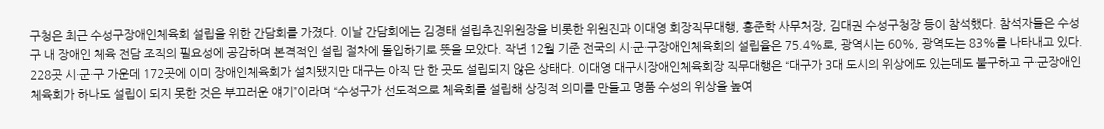구청은 최근 수성구장애인체육회 설립을 위한 간담회를 가졌다. 이날 간담회에는 김경태 설립추진위원장을 비롯한 위원진과 이대영 회장직무대행, 홍준학 사무처장, 김대권 수성구청장 등이 참석했다. 참석자들은 수성구 내 장애인 체육 전담 조직의 필요성에 공감하며 본격적인 설립 절차에 돌입하기로 뜻을 모았다. 작년 12월 기준 전국의 시·군·구장애인체육회의 설립율은 75.4%로, 광역시는 60%, 광역도는 83%를 나타내고 있다. 228곳 시·군·구 가운데 172곳에 이미 장애인체육회가 설치됐지만 대구는 아직 단 한 곳도 설립되지 않은 상태다. 이대영 대구시장애인체육회장 직무대행은 “대구가 3대 도시의 위상에도 있는데도 불구하고 구·군장애인체육회가 하나도 설립이 되지 못한 것은 부끄러운 얘기”이라며 “수성구가 선도적으로 체육회를 설립해 상징적 의미를 만들고 명품 수성의 위상을 높여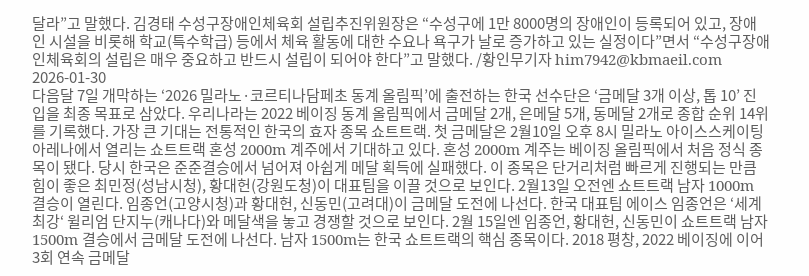달라”고 말했다. 김경태 수성구장애인체육회 설립추진위원장은 “수성구에 1만 8000명의 장애인이 등록되어 있고, 장애인 시설을 비롯해 학교(특수학급) 등에서 체육 활동에 대한 수요나 욕구가 날로 증가하고 있는 실정이다”면서 “수성구장애인체육회의 설립은 매우 중요하고 반드시 설립이 되어야 한다”고 말했다. /황인무기자 him7942@kbmaeil.com
2026-01-30
다음달 7일 개막하는 ‘2026 밀라노·코르티나담페초 동계 올림픽’에 출전하는 한국 선수단은 ‘금메달 3개 이상, 톱 10’ 진입을 최종 목표로 삼았다. 우리나라는 2022 베이징 동계 올림픽에서 금메달 2개, 은메달 5개, 동메달 2개로 종합 순위 14위를 기록했다. 가장 큰 기대는 전통적인 한국의 효자 종목 쇼트트랙. 첫 금메달은 2월10일 오후 8시 밀라노 아이스스케이팅 아레나에서 열리는 쇼트트랙 혼성 2000m 계주에서 기대하고 있다. 혼성 2000m 계주는 베이징 올림픽에서 처음 정식 종목이 됐다. 당시 한국은 준준결승에서 넘어져 아쉽게 메달 획득에 실패했다. 이 종목은 단거리처럼 빠르게 진행되는 만큼 힘이 좋은 최민정(성남시청), 황대헌(강원도청)이 대표팀을 이끌 것으로 보인다. 2월13일 오전엔 쇼트트랙 남자 1000m 결승이 열린다. 임종언(고양시청)과 황대헌, 신동민(고려대)이 금메달 도전에 나선다. 한국 대표팀 에이스 임종언은 ‘세계최강‘ 윌리엄 단지누(캐나다)와 메달색을 놓고 경쟁할 것으로 보인다. 2월 15일엔 임종언, 황대헌, 신동민이 쇼트트랙 남자 1500m 결승에서 금메달 도전에 나선다. 남자 1500m는 한국 쇼트트랙의 핵심 종목이다. 2018 평창, 2022 베이징에 이어 3회 연속 금메달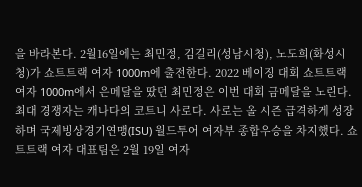을 바라본다. 2월16일에는 최민정, 김길리(성남시청), 노도희(화성시청)가 쇼트트랙 여자 1000m에 출전한다. 2022 베이징 대회 쇼트트랙 여자 1000m에서 은메달을 땄던 최민정은 이번 대회 금메달을 노린다. 최대 경쟁자는 캐나다의 코트니 사로다. 사로는 올 시즌 급격하게 성장하며 국제빙상경기연맹(ISU) 월드투어 여자부 종합우승을 차지했다. 쇼트트랙 여자 대표팀은 2월 19일 여자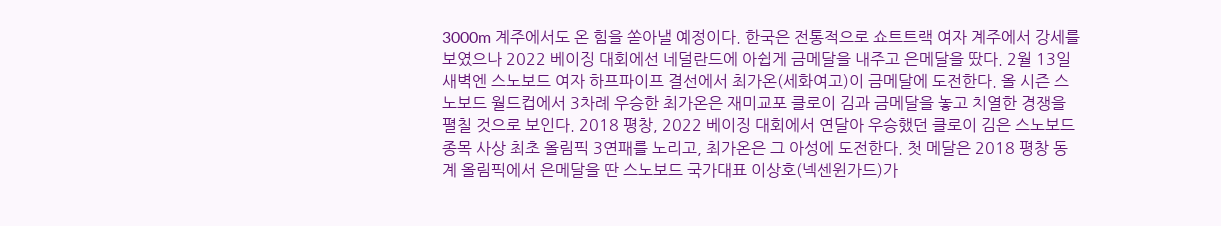3000m 계주에서도 온 힘을 쏟아낼 예정이다. 한국은 전통적으로 쇼트트랙 여자 계주에서 강세를 보였으나 2022 베이징 대회에선 네덜란드에 아쉽게 금메달을 내주고 은메달을 땄다. 2월 13일 새벽엔 스노보드 여자 하프파이프 결선에서 최가온(세화여고)이 금메달에 도전한다. 올 시즌 스노보드 월드컵에서 3차례 우승한 최가온은 재미교포 클로이 김과 금메달을 놓고 치열한 경쟁을 펼칠 것으로 보인다. 2018 평창, 2022 베이징 대회에서 연달아 우승했던 클로이 김은 스노보드 종목 사상 최초 올림픽 3연패를 노리고, 최가온은 그 아성에 도전한다. 첫 메달은 2018 평창 동계 올림픽에서 은메달을 딴 스노보드 국가대표 이상호(넥센윈가드)가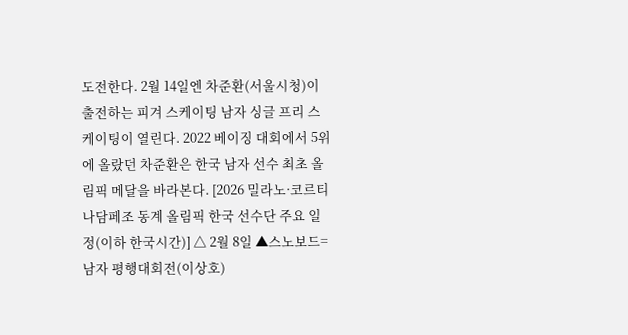도전한다. 2월 14일엔 차준환(서울시청)이 출전하는 피겨 스케이팅 남자 싱글 프리 스케이팅이 열린다. 2022 베이징 대회에서 5위에 올랐던 차준환은 한국 남자 선수 최초 올림픽 메달을 바라본다. [2026 밀라노·코르티나담페조 동계 올림픽 한국 선수단 주요 일정(이하 한국시간)] △ 2월 8일 ▲스노보드= 남자 평행대회전(이상호)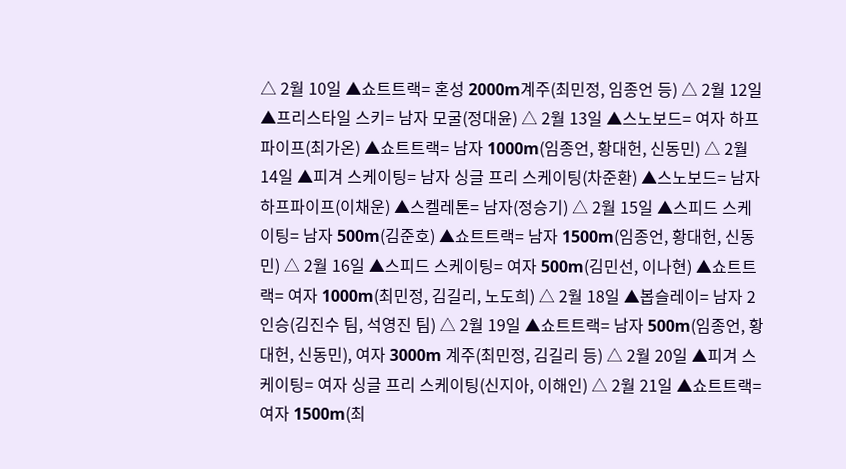△ 2월 10일 ▲쇼트트랙= 혼성 2000m계주(최민정, 임종언 등) △ 2월 12일 ▲프리스타일 스키= 남자 모굴(정대윤) △ 2월 13일 ▲스노보드= 여자 하프파이프(최가온) ▲쇼트트랙= 남자 1000m(임종언, 황대헌, 신동민) △ 2월 14일 ▲피겨 스케이팅= 남자 싱글 프리 스케이팅(차준환) ▲스노보드= 남자 하프파이프(이채운) ▲스켈레톤= 남자(정승기) △ 2월 15일 ▲스피드 스케이팅= 남자 500m(김준호) ▲쇼트트랙= 남자 1500m(임종언, 황대헌, 신동민) △ 2월 16일 ▲스피드 스케이팅= 여자 500m(김민선, 이나현) ▲쇼트트랙= 여자 1000m(최민정, 김길리, 노도희) △ 2월 18일 ▲봅슬레이= 남자 2인승(김진수 팀, 석영진 팀) △ 2월 19일 ▲쇼트트랙= 남자 500m(임종언, 황대헌, 신동민), 여자 3000m 계주(최민정, 김길리 등) △ 2월 20일 ▲피겨 스케이팅= 여자 싱글 프리 스케이팅(신지아, 이해인) △ 2월 21일 ▲쇼트트랙= 여자 1500m(최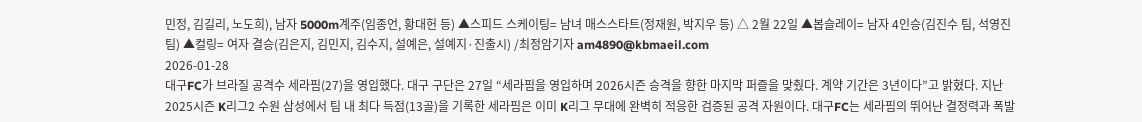민정, 김길리, 노도희), 남자 5000m계주(임종언, 황대헌 등) ▲스피드 스케이팅= 남녀 매스스타트(정재원, 박지우 등) △ 2월 22일 ▲봅슬레이= 남자 4인승(김진수 팀, 석영진 팀) ▲컬링= 여자 결승(김은지, 김민지, 김수지, 설예은, 설예지·진출시) /최정암기자 am4890@kbmaeil.com
2026-01-28
대구FC가 브라질 공격수 세라핌(27)을 영입했다. 대구 구단은 27일 “세라핌을 영입하며 2026시즌 승격을 향한 마지막 퍼즐을 맞췄다. 계약 기간은 3년이다”고 밝혔다. 지난 2025시즌 K리그2 수원 삼성에서 팀 내 최다 득점(13골)을 기록한 세라핌은 이미 K리그 무대에 완벽히 적응한 검증된 공격 자원이다. 대구FC는 세라핌의 뛰어난 결정력과 폭발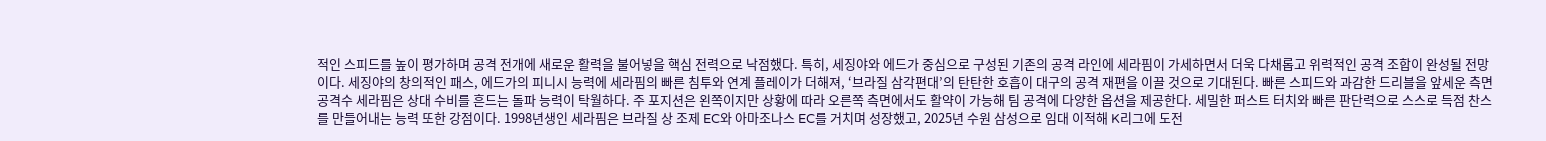적인 스피드를 높이 평가하며 공격 전개에 새로운 활력을 불어넣을 핵심 전력으로 낙점했다. 특히, 세징야와 에드가 중심으로 구성된 기존의 공격 라인에 세라핌이 가세하면서 더욱 다채롭고 위력적인 공격 조합이 완성될 전망이다. 세징야의 창의적인 패스, 에드가의 피니시 능력에 세라핌의 빠른 침투와 연계 플레이가 더해져, ‘브라질 삼각편대’의 탄탄한 호흡이 대구의 공격 재편을 이끌 것으로 기대된다. 빠른 스피드와 과감한 드리블을 앞세운 측면 공격수 세라핌은 상대 수비를 흔드는 돌파 능력이 탁월하다. 주 포지션은 왼쪽이지만 상황에 따라 오른쪽 측면에서도 활약이 가능해 팀 공격에 다양한 옵션을 제공한다. 세밀한 퍼스트 터치와 빠른 판단력으로 스스로 득점 찬스를 만들어내는 능력 또한 강점이다. 1998년생인 세라핌은 브라질 상 조제 EC와 아마조나스 EC를 거치며 성장했고, 2025년 수원 삼성으로 임대 이적해 K리그에 도전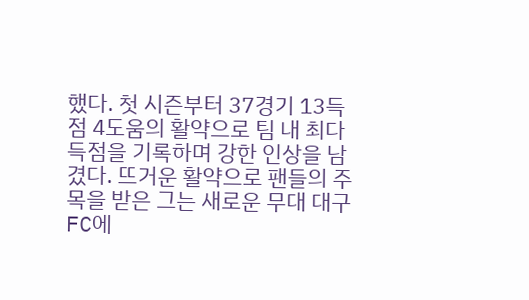했다. 첫 시즌부터 37경기 13득점 4도움의 활약으로 팀 내 최다 득점을 기록하며 강한 인상을 남겼다. 뜨거운 활약으로 팬들의 주목을 받은 그는 새로운 무대 대구FC에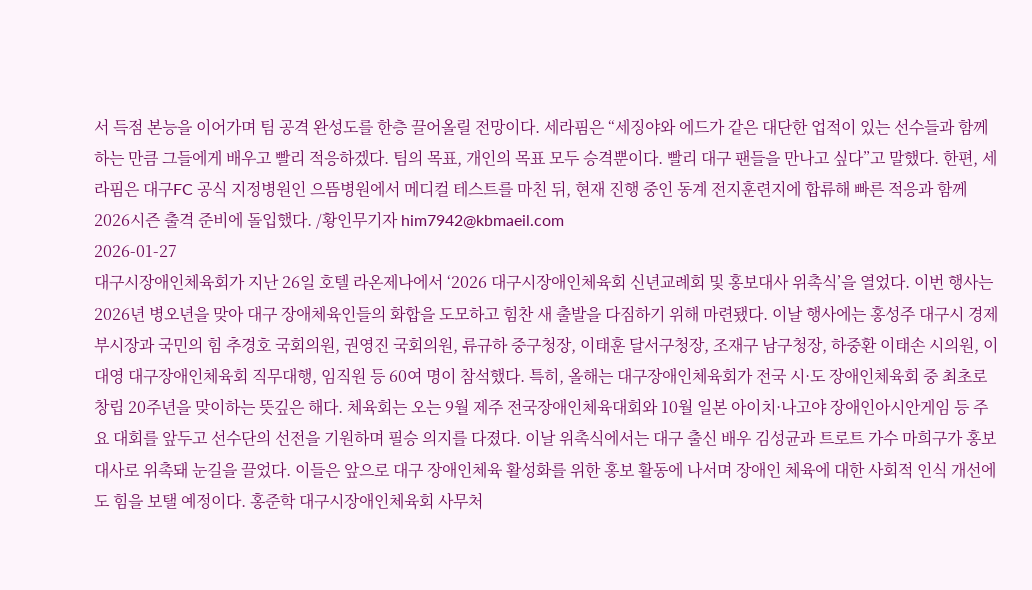서 득점 본능을 이어가며 팀 공격 완성도를 한층 끌어올릴 전망이다. 세라핌은 “세징야와 에드가 같은 대단한 업적이 있는 선수들과 함께하는 만큼 그들에게 배우고 빨리 적응하겠다. 팀의 목표, 개인의 목표 모두 승격뿐이다. 빨리 대구 팬들을 만나고 싶다”고 말했다. 한편, 세라핌은 대구FC 공식 지정병원인 으뜸병원에서 메디컬 테스트를 마친 뒤, 현재 진행 중인 동계 전지훈련지에 합류해 빠른 적응과 함께 2026시즌 출격 준비에 돌입했다. /황인무기자 him7942@kbmaeil.com
2026-01-27
대구시장애인체육회가 지난 26일 호텔 라온제나에서 ‘2026 대구시장애인체육회 신년교례회 및 홍보대사 위촉식’을 열었다. 이번 행사는 2026년 병오년을 맞아 대구 장애체육인들의 화합을 도모하고 힘찬 새 출발을 다짐하기 위해 마련됐다. 이날 행사에는 홍성주 대구시 경제부시장과 국민의 힘 추경호 국회의원, 권영진 국회의원, 류규하 중구청장, 이태훈 달서구청장, 조재구 남구청장, 하중환 이태손 시의원, 이대영 대구장애인체육회 직무대행, 임직원 등 60여 명이 참석했다. 특히, 올해는 대구장애인체육회가 전국 시·도 장애인체육회 중 최초로 창립 20주년을 맞이하는 뜻깊은 해다. 체육회는 오는 9월 제주 전국장애인체육대회와 10월 일본 아이치·나고야 장애인아시안게임 등 주요 대회를 앞두고 선수단의 선전을 기원하며 필승 의지를 다졌다. 이날 위촉식에서는 대구 출신 배우 김성균과 트로트 가수 마희구가 홍보대사로 위촉돼 눈길을 끌었다. 이들은 앞으로 대구 장애인체육 활성화를 위한 홍보 활동에 나서며 장애인 체육에 대한 사회적 인식 개선에도 힘을 보탤 예정이다. 홍준학 대구시장애인체육회 사무처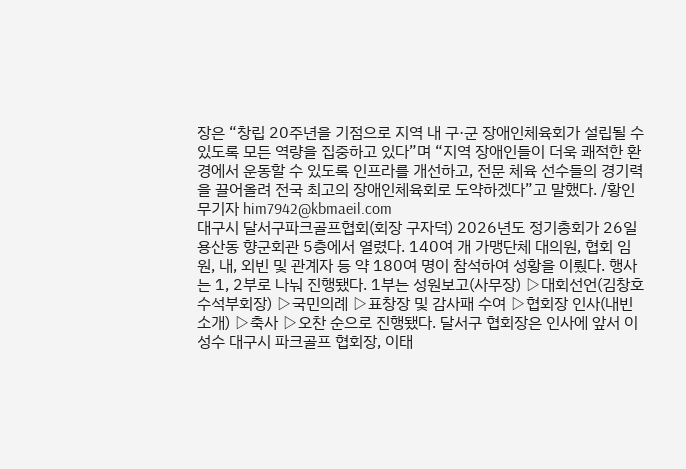장은 “창립 20주년을 기점으로 지역 내 구·군 장애인체육회가 설립될 수 있도록 모든 역량을 집중하고 있다”며 “지역 장애인들이 더욱 쾌적한 환경에서 운동할 수 있도록 인프라를 개선하고, 전문 체육 선수들의 경기력을 끌어올려 전국 최고의 장애인체육회로 도약하겠다”고 말했다. /황인무기자 him7942@kbmaeil.com
대구시 달서구파크골프협회(회장 구자덕) 2026년도 정기총회가 26일 용산동 향군회관 5층에서 열렸다. 140여 개 가맹단체 대의원, 협회 임원, 내, 외빈 및 관계자 등 약 180여 명이 참석하여 성황을 이뤘다. 행사는 1, 2부로 나눠 진행됐다. 1부는 성원보고(사무장) ▷대회선언(김창호 수석부회장) ▷국민의례 ▷표창장 및 감사패 수여 ▷협회장 인사(내빈 소개) ▷축사 ▷오찬 순으로 진행됐다. 달서구 협회장은 인사에 앞서 이성수 대구시 파크골프 협회장, 이태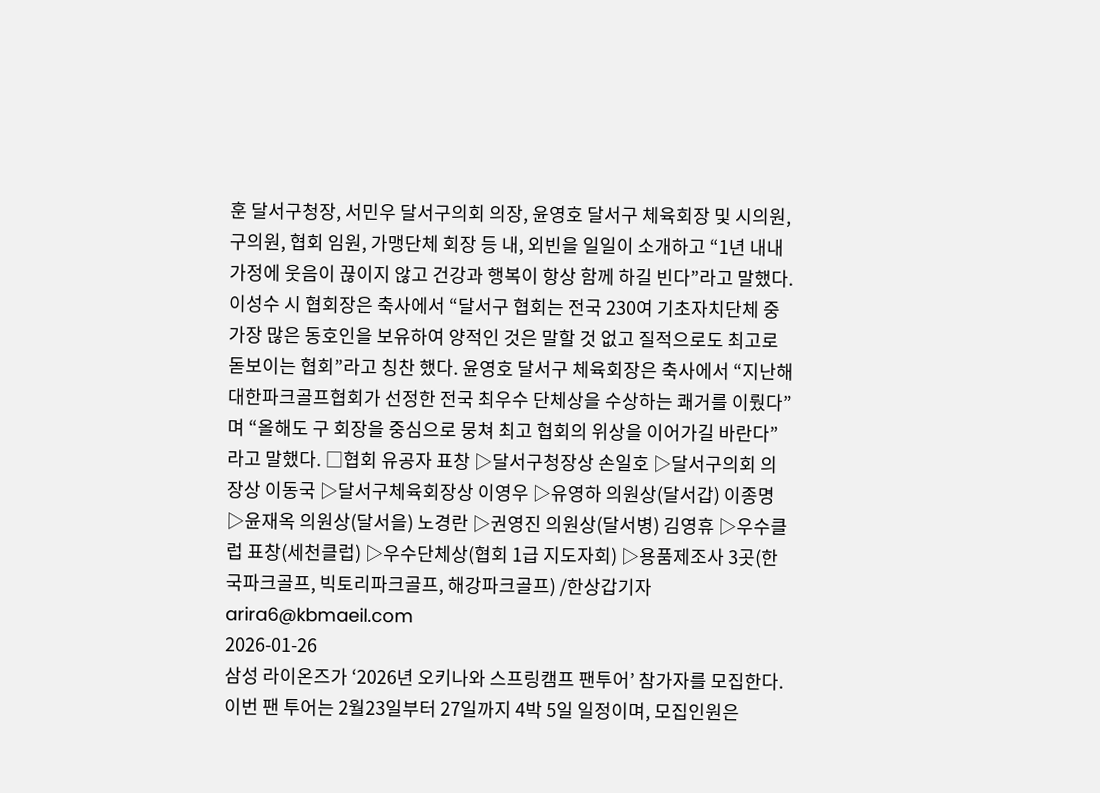훈 달서구청장, 서민우 달서구의회 의장, 윤영호 달서구 체육회장 및 시의원, 구의원, 협회 임원, 가맹단체 회장 등 내, 외빈을 일일이 소개하고 “1년 내내 가정에 웃음이 끊이지 않고 건강과 행복이 항상 함께 하길 빈다”라고 말했다. 이성수 시 협회장은 축사에서 “달서구 협회는 전국 230여 기초자치단체 중 가장 많은 동호인을 보유하여 양적인 것은 말할 것 없고 질적으로도 최고로 돋보이는 협회”라고 칭찬 했다. 윤영호 달서구 체육회장은 축사에서 “지난해 대한파크골프협회가 선정한 전국 최우수 단체상을 수상하는 쾌거를 이뤘다”며 “올해도 구 회장을 중심으로 뭉쳐 최고 협회의 위상을 이어가길 바란다”라고 말했다. □협회 유공자 표창 ▷달서구청장상 손일호 ▷달서구의회 의장상 이동국 ▷달서구체육회장상 이영우 ▷유영하 의원상(달서갑) 이종명 ▷윤재옥 의원상(달서을) 노경란 ▷권영진 의원상(달서병) 김영휴 ▷우수클럽 표창(세천클럽) ▷우수단체상(협회 1급 지도자회) ▷용품제조사 3곳(한국파크골프, 빅토리파크골프, 해강파크골프) /한상갑기자 arira6@kbmaeil.com
2026-01-26
삼성 라이온즈가 ‘2026년 오키나와 스프링캠프 팬투어’ 참가자를 모집한다. 이번 팬 투어는 2월23일부터 27일까지 4박 5일 일정이며, 모집인원은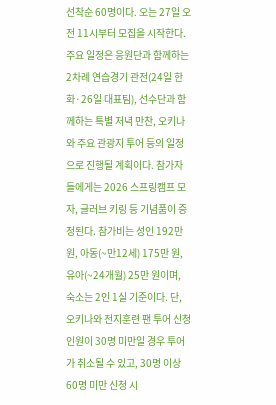선착순 60명이다. 오는 27일 오전 11시부터 모집을 시작한다. 주요 일정은 응원단과 함께하는 2차례 연습경기 관전(24일 한화·26일 대표팀), 선수단과 함께하는 특별 저녁 만찬, 오키나와 주요 관광지 투어 등의 일정으로 진행될 계획이다. 참가자들에게는 2026 스프링캠프 모자, 글러브 키링 등 기념품이 증정된다. 참가비는 성인 192만 원, 아동(~만12세) 175만 원, 유아(~24개월) 25만 원이며, 숙소는 2인 1실 기준이다. 단, 오키나와 전지훈련 팬 투어 신청 인원이 30명 미만일 경우 투어가 취소될 수 있고, 30명 이상 60명 미만 신청 시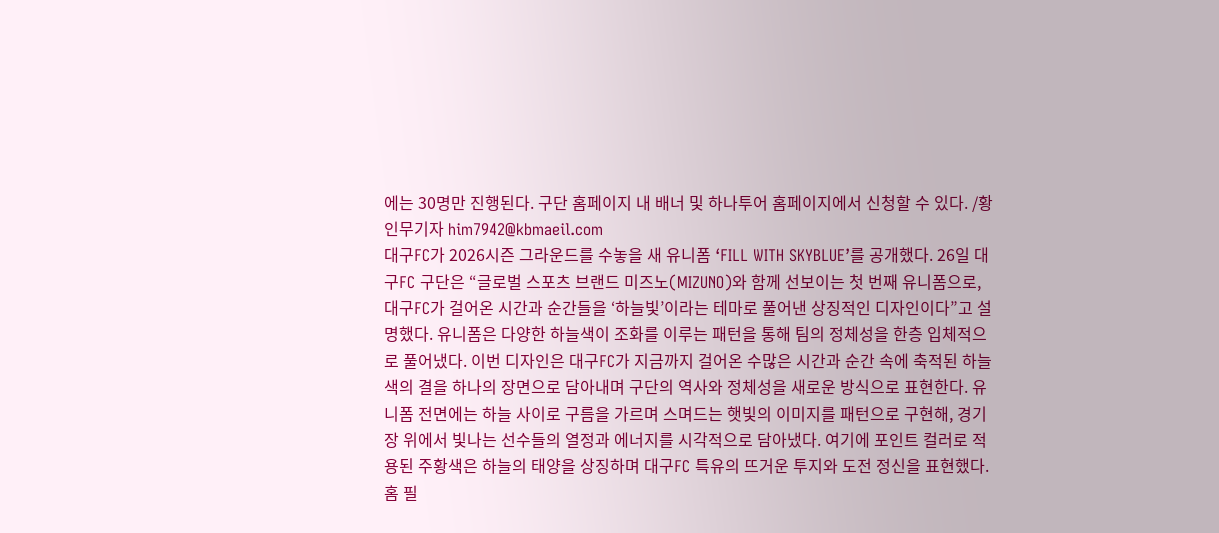에는 30명만 진행된다. 구단 홈페이지 내 배너 및 하나투어 홈페이지에서 신청할 수 있다. /황인무기자 him7942@kbmaeil.com
대구FC가 2026시즌 그라운드를 수놓을 새 유니폼 ‘FILL WITH SKYBLUE’를 공개했다. 26일 대구FC 구단은 “글로벌 스포츠 브랜드 미즈노(MIZUNO)와 함께 선보이는 첫 번째 유니폼으로, 대구FC가 걸어온 시간과 순간들을 ‘하늘빛’이라는 테마로 풀어낸 상징적인 디자인이다”고 설명했다. 유니폼은 다양한 하늘색이 조화를 이루는 패턴을 통해 팀의 정체성을 한층 입체적으로 풀어냈다. 이번 디자인은 대구FC가 지금까지 걸어온 수많은 시간과 순간 속에 축적된 하늘색의 결을 하나의 장면으로 담아내며 구단의 역사와 정체성을 새로운 방식으로 표현한다. 유니폼 전면에는 하늘 사이로 구름을 가르며 스며드는 햇빛의 이미지를 패턴으로 구현해, 경기장 위에서 빛나는 선수들의 열정과 에너지를 시각적으로 담아냈다. 여기에 포인트 컬러로 적용된 주황색은 하늘의 태양을 상징하며 대구FC 특유의 뜨거운 투지와 도전 정신을 표현했다. 홈 필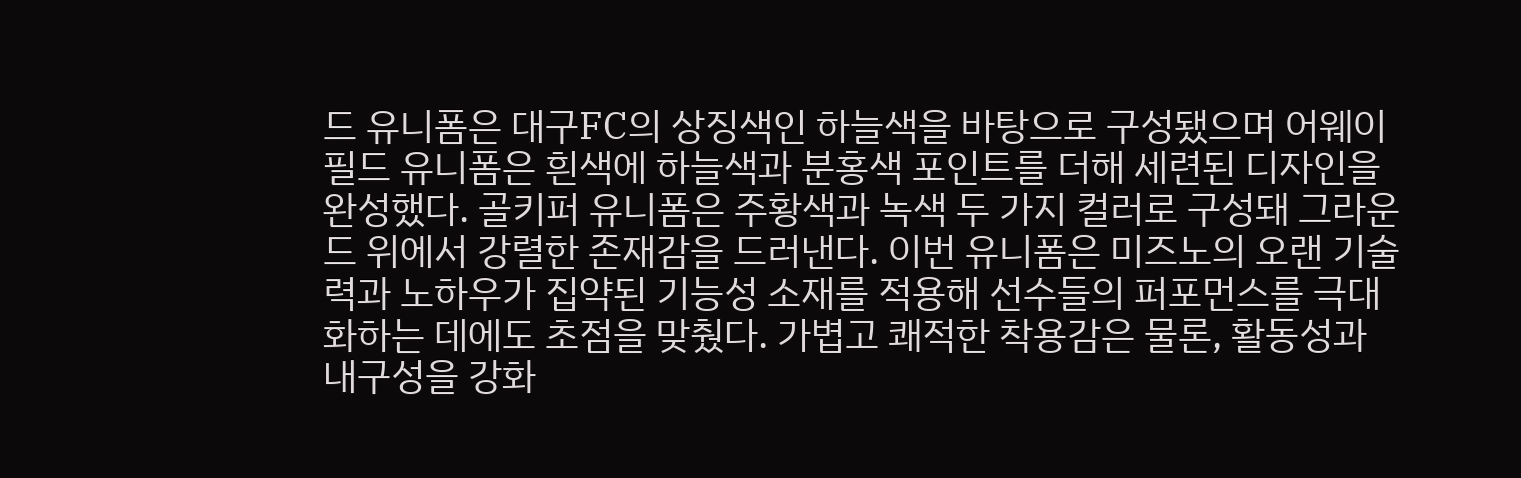드 유니폼은 대구FC의 상징색인 하늘색을 바탕으로 구성됐으며 어웨이 필드 유니폼은 흰색에 하늘색과 분홍색 포인트를 더해 세련된 디자인을 완성했다. 골키퍼 유니폼은 주황색과 녹색 두 가지 컬러로 구성돼 그라운드 위에서 강렬한 존재감을 드러낸다. 이번 유니폼은 미즈노의 오랜 기술력과 노하우가 집약된 기능성 소재를 적용해 선수들의 퍼포먼스를 극대화하는 데에도 초점을 맞췄다. 가볍고 쾌적한 착용감은 물론, 활동성과 내구성을 강화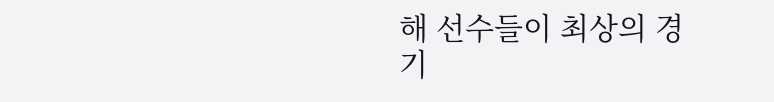해 선수들이 최상의 경기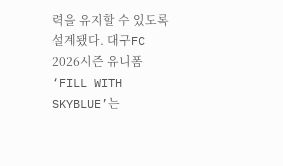력을 유지할 수 있도록 설계됐다. 대구FC 2026시즌 유니폼 ‘FILL WITH SKYBLUE’는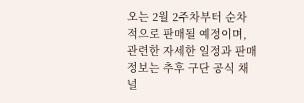오는 2월 2주차부터 순차적으로 판매될 예정이며, 관련한 자세한 일정과 판매 정보는 추후 구단 공식 채널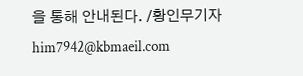을 통해 안내된다. /황인무기자 him7942@kbmaeil.com